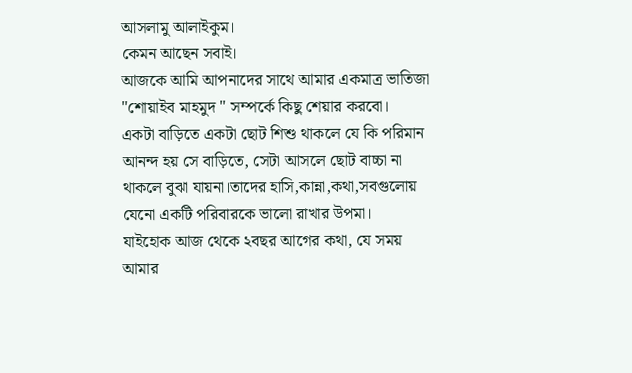আসলামু আলাইকুম।
কেমন আছেন সবাই।
আজকে আমি আপনাদের সাথে আমার একমাত্র ভাতিজা "শোয়াইব মাহমুদ " সম্পর্কে কিছু শেয়ার করবো।
একটা বাড়িতে একটা ছোট শিশু থাকলে যে কি পরিমান আনন্দ হয় সে বাড়িতে, সেটা আসলে ছোট বাচ্চা না থাকলে বুঝা যায়না।তাদের হাসি,কান্না,কথা,সবগুলোয় যেনো একটি পরিবারকে ভালো রাখার উপমা।
যাইহোক আজ থেকে ২বছর আগের কথা, যে সময় আমার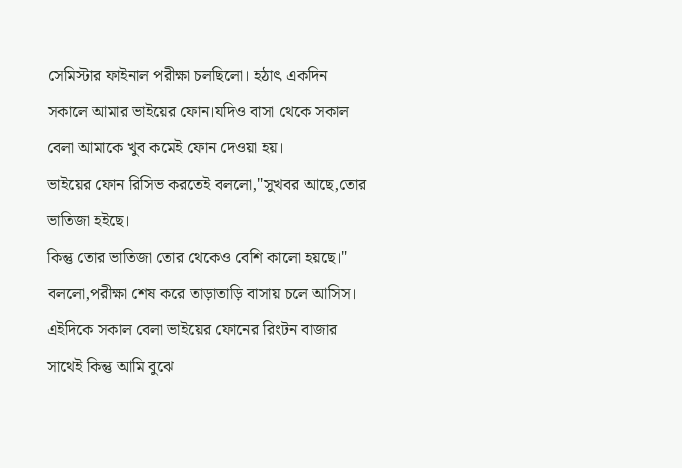সেমিস্টার ফাইনাল পরীক্ষা চলছিলো। হঠাৎ একদিন সকালে আমার ভাইয়ের ফোন।যদিও বাসা থেকে সকাল বেলা আমাকে খুব কমেই ফোন দেওয়া হয়।
ভাইয়ের ফোন রিসিভ করতেই বললো,"সুখবর আছে,তোর ভাতিজা হইছে।
কিন্তু তোর ভাতিজা তোর থেকেও বেশি কালো হয়ছে।"
বললো,পরীক্ষা শেষ করে তাড়াতাড়ি বাসায় চলে আসিস।
এইদিকে সকাল বেলা ভাইয়ের ফোনের রিংটন বাজার সাথেই কিন্তু আমি বুঝে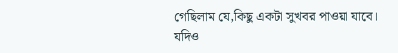গেছিলাম যে,কিছু একটা সুখবর পাওয়া যাবে।
যদিও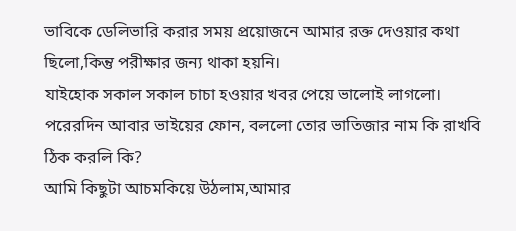ভাবিকে ডেলিভারি করার সময় প্রয়োজনে আমার রক্ত দেওয়ার কথা ছিলো,কিন্তু পরীক্ষার জন্য থাকা হয়নি।
যাইহোক সকাল সকাল চাচা হওয়ার খবর পেয়ে ভালোই লাগলো।
পরেরদিন আবার ভাইয়ের ফোন, বললো তোর ভাতিজার নাম কি রাখবি ঠিক করলি কি?
আমি কিছুটা আচমকিয়ে উঠলাম,আমার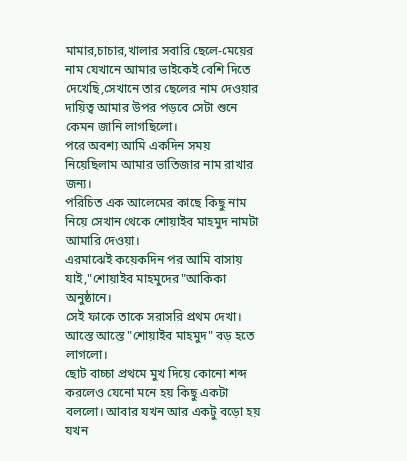মামার,চাচার,খালার সবারি ছেলে-মেয়ের নাম যেখানে আমার ভাইকেই বেশি দিতে দেখেছি,সেখানে তার ছেলের নাম দেওয়ার দায়িত্ব আমার উপর পড়বে সেটা শুনে কেমন জানি লাগছিলো।
পরে অবশ্য আমি একদিন সময় নিয়েছিলাম আমার ভাতিজার নাম রাখার জন্য।
পরিচিত এক আলেমের কাছে কিছু নাম নিয়ে সেখান থেকে শোয়াইব মাহমুদ নামটা আমারি দেওয়া।
এরমাঝেই কয়েকদিন পর আমি বাসায় যাই,"শোয়াইব মাহমুদের"আকিকা অনুষ্ঠানে।
সেই ফাকে তাকে সরাসরি প্রথম দেখা।
আস্তে আস্তে "শোয়াইব মাহমুদ" বড় হতে লাগলো।
ছোট বাচ্চা প্রথমে মুখ দিয়ে কোনো শব্দ করলেও যেনো মনে হয় কিছু একটা বললো। আবার যখন আর একটু বড়ো হয় যখন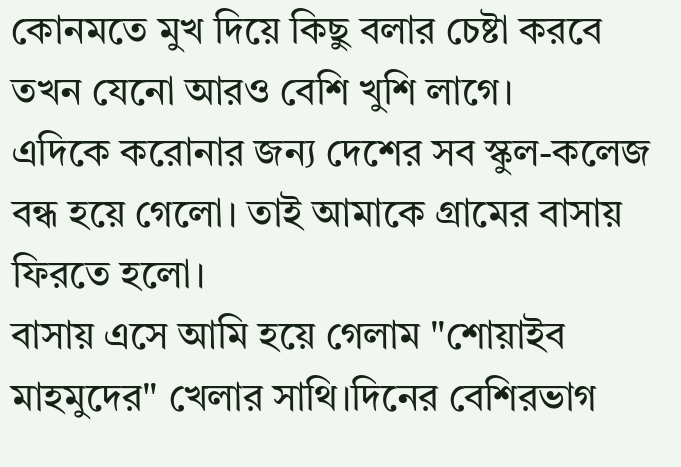কোনমতে মুখ দিয়ে কিছু বলার চেষ্টা করবে তখন যেনো আরও বেশি খুশি লাগে।
এদিকে করোনার জন্য দেশের সব স্কুল-কলেজ বন্ধ হয়ে গেলো। তাই আমাকে গ্রামের বাসায় ফিরতে হলো।
বাসায় এসে আমি হয়ে গেলাম "শোয়াইব মাহমুদের" খেলার সাথি।দিনের বেশিরভাগ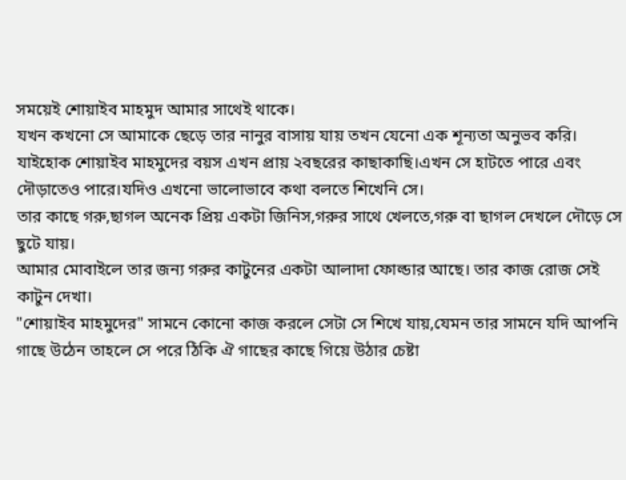সময়েই শোয়াইব মাহমুদ আমার সাথেই থাকে।
যখন কখনো সে আমাকে ছেড়ে তার নানুর বাসায় যায় তখন যেনো এক শূন্যতা অনুভব করি।
যাইহোক শোয়াইব মাহমুদের বয়স এখন প্রায় ২বছরের কাছাকাছি।এখন সে হাটতে পারে এবং দৌড়াতেও পারে।যদিও এখনো ভালোভাবে কথা বলতে শিখেনি সে।
তার কাছে গরু,ছাগল অনেক প্রিয় একটা জিনিস,গরুর সাথে খেলতে,গরু বা ছাগল দেখলে দৌড়ে সে ছুটে যায়।
আমার মোবাইলে তার জন্য গরুর কাটুনের একটা আলাদা ফোল্ডার আছে। তার কাজ রোজ সেই কাটুন দেখা।
"শোয়াইব মাহমুদের" সামনে কোনো কাজ করলে সেটা সে শিখে যায়,যেমন তার সামনে যদি আপনি গাছে উঠেন তাহলে সে পরে ঠিকি ঐ গাছের কাছে গিয়ে উঠার চেষ্টা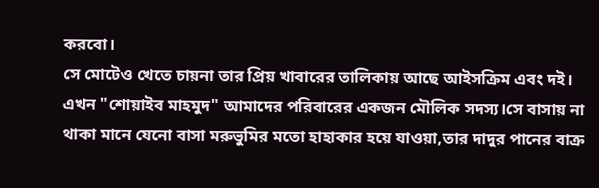করবো।
সে মোটেও খেতে চায়না তার প্রিয় খাবারের তালিকায় আছে আইসক্রিম এবং দই।
এখন "শোয়াইব মাহমুদ" আমাদের পরিবারের একজন মৌলিক সদস্য।সে বাসায় না থাকা মানে যেনো বাসা মরুভুমির মতো হাহাকার হয়ে যাওয়া,তার দাদুর পানের বাক্র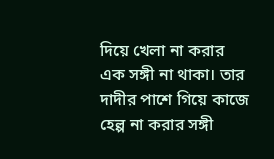দিয়ে খেলা না করার এক সঙ্গী না থাকা। তার দাদীর পাশে গিয়ে কাজে হেল্প না করার সঙ্গী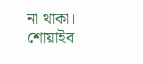না থাকা।
শোয়াইব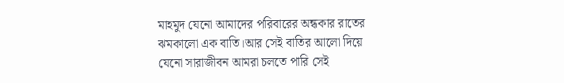মাহমুদ যেনো আমাদের পরিবারের অন্ধকার রাতের ঝমকালো এক বাতি।আর সেই বাতির আলো দিয়ে যেনো সারাজীবন আমরা চলতে পারি সেই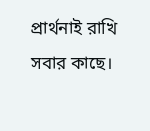প্রার্থনাই রাখি সবার কাছে।